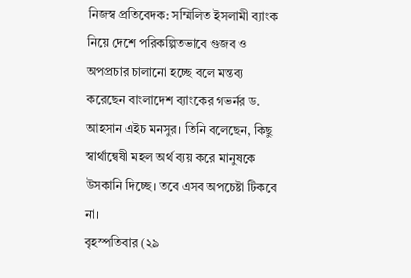নিজস্ব প্রতিবেদক: সম্মিলিত ইসলামী ব্যাংক নিয়ে দেশে পরিকল্পিতভাবে গুজব ও অপপ্রচার চালানো হচ্ছে বলে মন্তব্য করেছেন বাংলাদেশ ব্যাংকের গভর্নর ড. আহসান এইচ মনসুর। তিনি বলেছেন, কিছু স্বার্থান্বেষী মহল অর্থ ব্যয় করে মানুষকে উসকানি দিচ্ছে। তবে এসব অপচেষ্টা টিকবে না।
বৃহস্পতিবার (২৯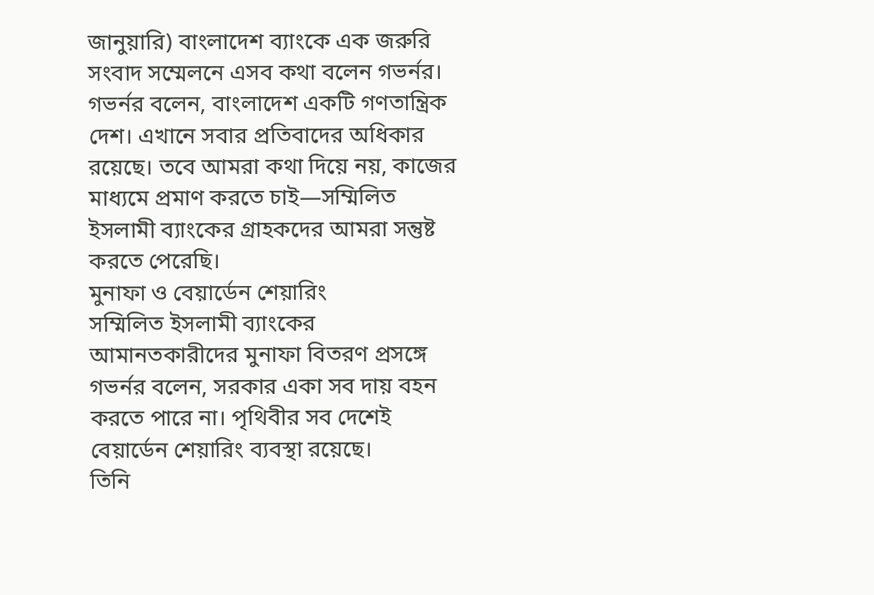জানুয়ারি) বাংলাদেশ ব্যাংকে এক জরুরি সংবাদ সম্মেলনে এসব কথা বলেন গভর্নর।
গভর্নর বলেন, বাংলাদেশ একটি গণতান্ত্রিক দেশ। এখানে সবার প্রতিবাদের অধিকার রয়েছে। তবে আমরা কথা দিয়ে নয়, কাজের মাধ্যমে প্রমাণ করতে চাই—সম্মিলিত ইসলামী ব্যাংকের গ্রাহকদের আমরা সন্তুষ্ট করতে পেরেছি।
মুনাফা ও বেয়ার্ডেন শেয়ারিং
সম্মিলিত ইসলামী ব্যাংকের আমানতকারীদের মুনাফা বিতরণ প্রসঙ্গে গভর্নর বলেন, সরকার একা সব দায় বহন করতে পারে না। পৃথিবীর সব দেশেই বেয়ার্ডেন শেয়ারিং ব্যবস্থা রয়েছে।
তিনি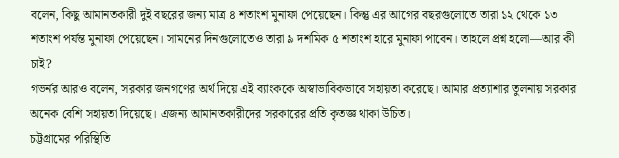বলেন, কিছু আমানতকারী দুই বছরের জন্য মাত্র ৪ শতাংশ মুনাফা পেয়েছেন। কিন্তু এর আগের বছরগুলোতে তারা ১২ থেকে ১৩ শতাংশ পর্যন্ত মুনাফা পেয়েছেন। সামনের দিনগুলোতেও তারা ৯ দশমিক ৫ শতাংশ হারে মুনাফা পাবেন। তাহলে প্রশ্ন হলো—আর কী চাই?
গভর্নর আরও বলেন, সরকার জনগণের অর্থ দিয়ে এই ব্যাংককে অস্বাভাবিকভাবে সহায়তা করেছে। আমার প্রত্যাশার তুলনায় সরকার অনেক বেশি সহায়তা দিয়েছে। এজন্য আমানতকারীদের সরকারের প্রতি কৃতজ্ঞ থাকা উচিত।
চট্টগ্রামের পরিস্থিতি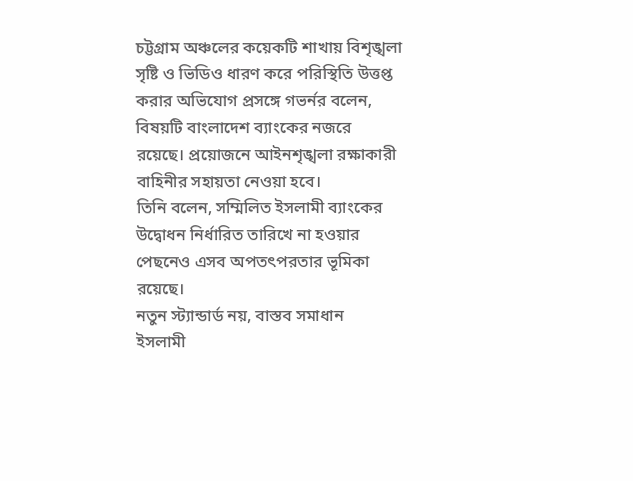চট্টগ্রাম অঞ্চলের কয়েকটি শাখায় বিশৃঙ্খলা সৃষ্টি ও ভিডিও ধারণ করে পরিস্থিতি উত্তপ্ত করার অভিযোগ প্রসঙ্গে গভর্নর বলেন, বিষয়টি বাংলাদেশ ব্যাংকের নজরে রয়েছে। প্রয়োজনে আইনশৃঙ্খলা রক্ষাকারী বাহিনীর সহায়তা নেওয়া হবে।
তিনি বলেন, সম্মিলিত ইসলামী ব্যাংকের উদ্বোধন নির্ধারিত তারিখে না হওয়ার পেছনেও এসব অপতৎপরতার ভূমিকা রয়েছে।
নতুন স্ট্যান্ডার্ড নয়, বাস্তব সমাধান
ইসলামী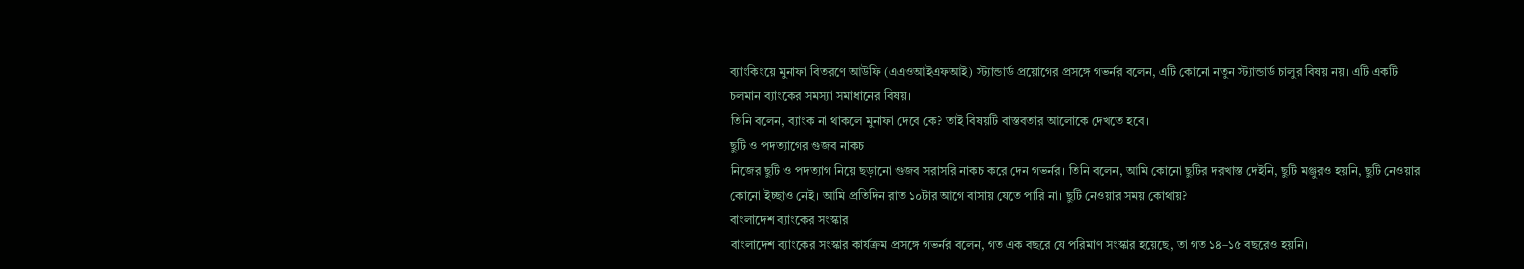ব্যাংকিংয়ে মুনাফা বিতরণে আউফি (এএওআইএফআই) স্ট্যান্ডার্ড প্রয়োগের প্রসঙ্গে গভর্নর বলেন, এটি কোনো নতুন স্ট্যান্ডার্ড চালুর বিষয় নয়। এটি একটি চলমান ব্যাংকের সমস্যা সমাধানের বিষয়।
তিনি বলেন, ব্যাংক না থাকলে মুনাফা দেবে কে? তাই বিষয়টি বাস্তবতার আলোকে দেখতে হবে।
ছুটি ও পদত্যাগের গুজব নাকচ
নিজের ছুটি ও পদত্যাগ নিয়ে ছড়ানো গুজব সরাসরি নাকচ করে দেন গভর্নর। তিনি বলেন, আমি কোনো ছুটির দরখাস্ত দেইনি, ছুটি মঞ্জুরও হয়নি, ছুটি নেওয়ার কোনো ইচ্ছাও নেই। আমি প্রতিদিন রাত ১০টার আগে বাসায় যেতে পারি না। ছুটি নেওয়ার সময় কোথায়?
বাংলাদেশ ব্যাংকের সংস্কার
বাংলাদেশ ব্যাংকের সংস্কার কার্যক্রম প্রসঙ্গে গভর্নর বলেন, গত এক বছরে যে পরিমাণ সংস্কার হয়েছে, তা গত ১৪–১৫ বছরেও হয়নি।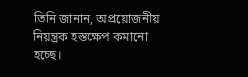তিনি জানান, অপ্রয়োজনীয় নিয়ন্ত্রক হস্তক্ষেপ কমানো হচ্ছে।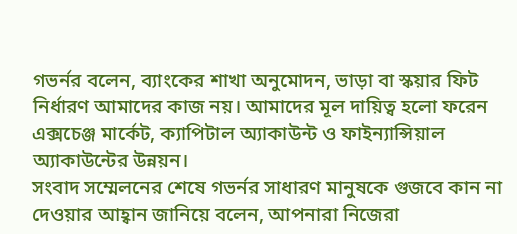গভর্নর বলেন, ব্যাংকের শাখা অনুমোদন, ভাড়া বা স্কয়ার ফিট নির্ধারণ আমাদের কাজ নয়। আমাদের মূল দায়িত্ব হলো ফরেন এক্সচেঞ্জ মার্কেট, ক্যাপিটাল অ্যাকাউন্ট ও ফাইন্যান্সিয়াল অ্যাকাউন্টের উন্নয়ন।
সংবাদ সম্মেলনের শেষে গভর্নর সাধারণ মানুষকে গুজবে কান না দেওয়ার আহ্বান জানিয়ে বলেন, আপনারা নিজেরা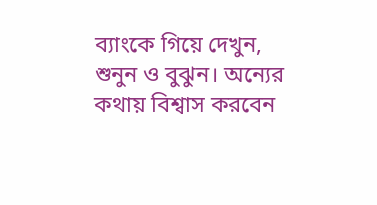ব্যাংকে গিয়ে দেখুন, শুনুন ও বুঝুন। অন্যের কথায় বিশ্বাস করবেন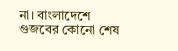না। বাংলাদেশে গুজবের কোনো শেষ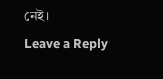নেই।
Leave a Reply